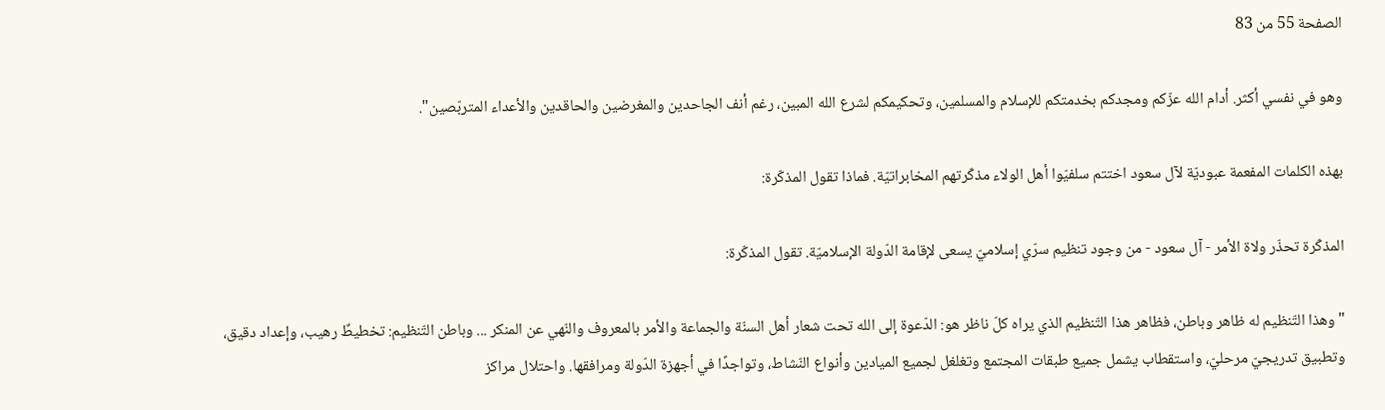الصفحة 55 من 83

وهو في نفسي أكثر. أدام الله عزّكم ومجدكم بخدمتكم للإسلام والمسلمين، وتحكيمكم لشرع الله المبين، رغم أنف الجاحدين والمغرضين والحاقدين والأعداء المتربّصين".

بهذه الكلمات المفعمة عبوديّة لآل سعود اختتم سلفيّوا أهل الولاء مذكّرتهم المخابراتيّة. فماذا تقول المذكّرة:

المذكّرة تحذّر ولاة الأمر - آل سعود - من وجود تنظيم سرّي إسلاميّ يسعى لإقامة الدّولة الإسلاميّة. تقول المذكّرة:

"وهذا التّنظيم له ظاهر وباطن، فظاهر هذا التّنظيم الذي يراه كلّ ناظر هو: الدّعوة إلى الله تحت شعار أهل السنّة والجماعة والأمر بالمعروف والنّهي عن المنكر ... وباطن التّنظيم: تخطيطٌ رهيب، وإعداد دقيق، وتطبيق تدريجيّ مرحليّ، واستقطاب يشمل جميع طبقات المجتمع وتغلغل لجميع الميادين وأنواع النّشاط، وتواجدًا في أجهزة الدّولة ومرافقها. واحتلال مراكز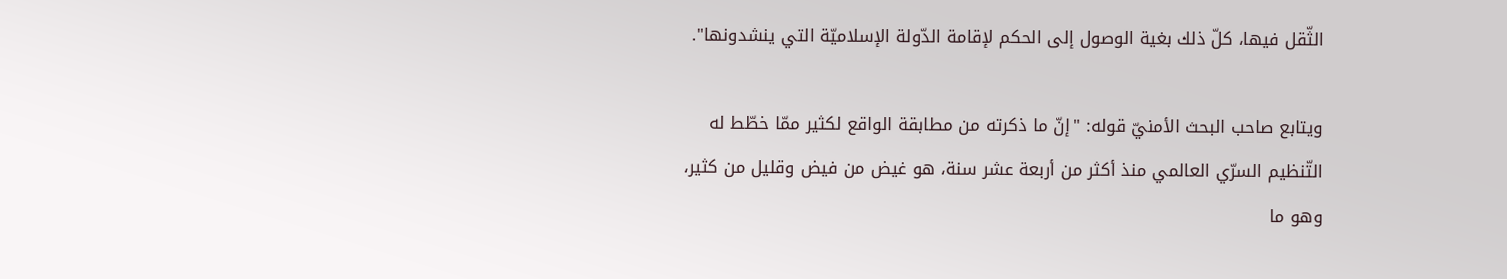الثّقل فيها، كلّ ذلك بغية الوصول إلى الحكم لإقامة الدّولة الإسلاميّة التي ينشدونها".

ويتابع صاحب البحث الأمنيّ قوله: "إنّ ما ذكرته من مطابقة الواقع لكثير ممّا خطّط له التّنظيم السرّي العالمي منذ أكثر من أربعة عشر سنة، هو غيض من فيض وقليل من كثير، وهو ما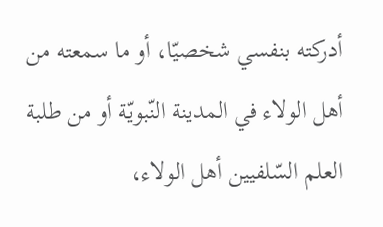أدركته بنفسي شخصيّا، أو ما سمعته من أهل الولاء في المدينة النّبويّة أو من طلبة العلم السّلفيين أهل الولاء،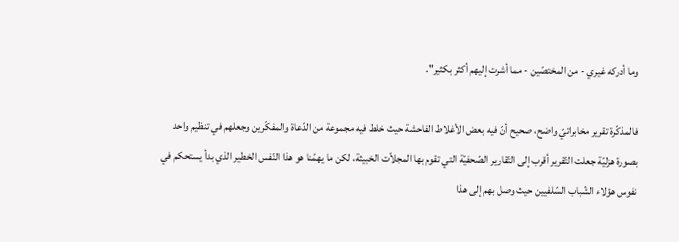وما أدركه غيري - من المختصّين - مما أشرت إليهم أكثر بكثير".

فالمذكّرة تقرير مخابراتيّ واضح، صحيح أنّ فيه بعض الأغلاط الفاحشة حيث خلط فيه مجموعة من الدّعاة والمفكّرين وجعلهم في تنظيم واحد بصورة هزليّة جعلت التّقرير أقرب إلى التّقارير الصّحفيّة التي تقوم بها المجلاّت الخبيثة، لكن ما يهمّنا هو هذا النّفس الخطير الذي بدأ يستحكم في نفوس هؤلاء الشّباب السّلفيين حيث وصل بهم إلى هذا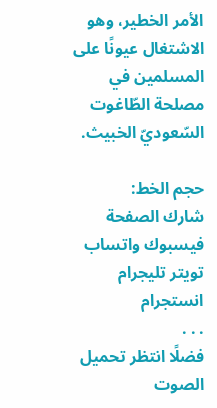الأمر الخطير، وهو الاشتغال عيونًا على المسلمين في مصلحة الطّاغوت السّعوديّ الخبيث.

حجم الخط:
شارك الصفحة
فيسبوك واتساب تويتر تليجرام انستجرام
. . .
فضلًا انتظر تحميل الصوت